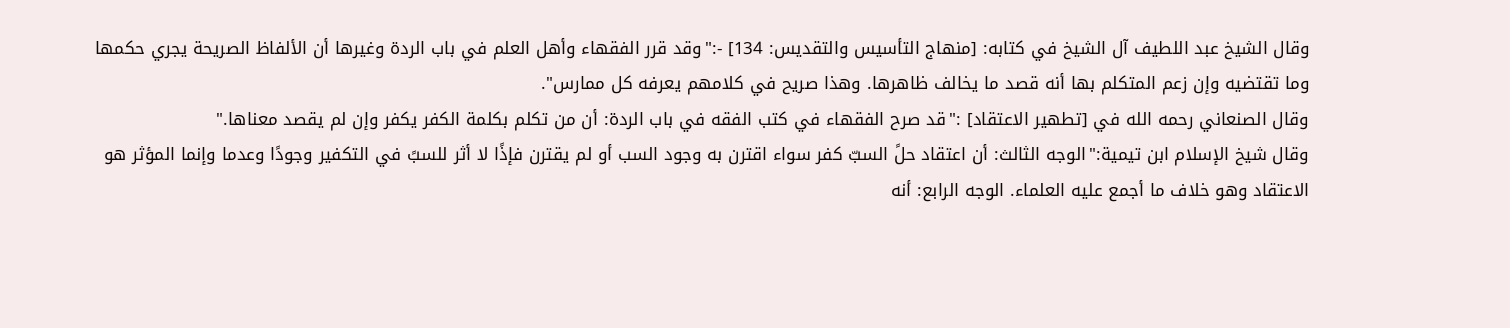وقال الشيخ عبد اللطيف آل الشيخ في كتابه: [منهاج التأسيس والتقديس: 134] -:"وقد قرر الفقهاء وأهل العلم في باب الردة وغيرها أن الألفاظ الصريحة يجري حكمها وما تقتضيه وإن زعم المتكلم بها أنه قصد ما يخالف ظاهرها. وهذا صريح في كلامهم يعرفه كل ممارس".
وقال الصنعاني رحمه الله في [تطهير الاعتقاد] :"قد صرح الفقهاء في كتب الفقه في باب الردة: أن من تكلم بكلمة الكفر يكفر وإن لم يقصد معناها."
وقال شيخ الإسلام ابن تيمية:"الوجه الثالث: أن اعتقاد حلً السبّ كفر سواء اقترن به وجود السب أو لم يقترن فإذًا لا أثر للسبً في التكفير وجودًا وعدما وإنما المؤثر هو الاعتقاد وهو خلاف ما أجمع عليه العلماء. الوجه الرابع: أنه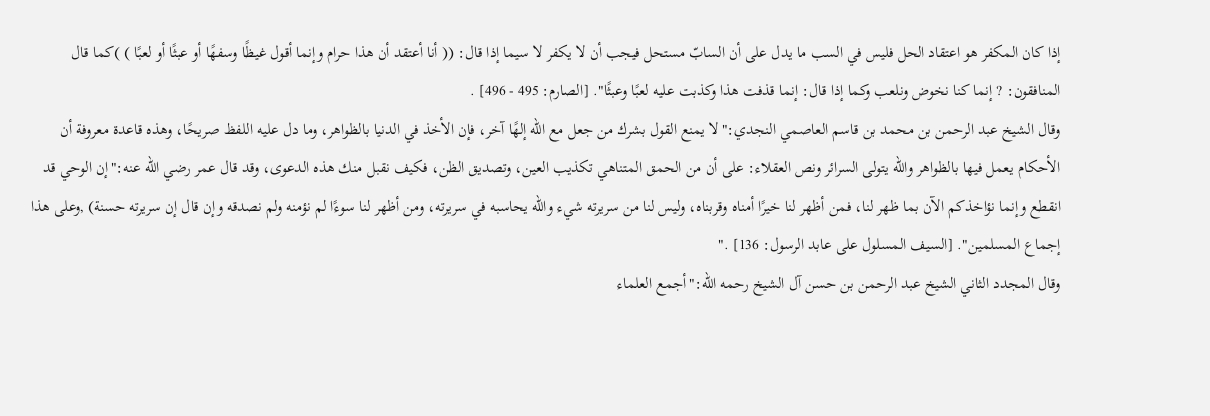إذا كان المكفر هو اعتقاد الحل فليس في السب ما يدل على أن السابّ مستحل فيجب أن لا يكفر لا سيما إذا قال: (( أنا أعتقد أن هذا حرام وإنما أقول غيظًا وسفهًا أو عبثًا أو لعبًا ) )كما قال المنافقون: ? إنما كنا نخوض ونلعب وكما إذا قال: إنما قذفت هذا وكذبت عليه لعبًا وعبثًا". [الصارم: 495 - 496] .
وقال الشيخ عبد الرحمن بن محمد بن قاسم العاصمي النجدي:"لا يمنع القول بشرك من جعل مع الله إلهًا آخر، فإن الأخذ في الدنيا بالظواهر، وما دل عليه اللفظ صريحًا، وهذه قاعدة معروفة أن الأحكام يعمل فيها بالظواهر والله يتولى السرائر ونص العقلاء: على أن من الحمق المتناهي تكذيب العين، وتصديق الظن، فكيف نقبل منك هذه الدعوى، وقد قال عمر رضي الله عنه:"إن الوحي قد انقطع وإنما نؤاخذكم الآن بما ظهر لنا، فمن أظهر لنا خيرًا أمناه وقربناه، وليس لنا من سريرته شيء والله يحاسبه في سريرته، ومن أظهر لنا سوءًا لم نؤمنه ولم نصدقه وإن قال إن سريرته حسنة) ,وعلى هذا إجماع المسلمين". [السيف المسلول على عابد الرسول: 136] ."
وقال المجدد الثاني الشيخ عبد الرحمن بن حسن آل الشيخ رحمه الله:"أجمع العلماء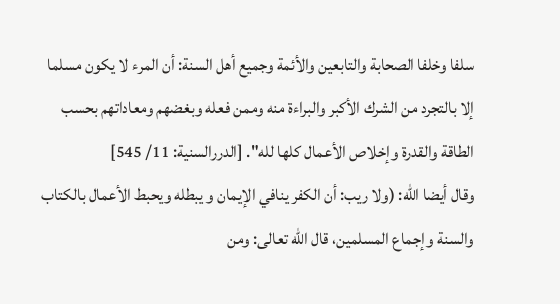سلفا وخلفا الصحابة والتابعين والأئمة وجميع أهل السنة: أن المرء لا يكون مسلما إلا بالتجرد من الشرك الأكبر والبراءة منه وممن فعله وبغضهم ومعاداتهم بحسب الطاقة والقدرة وإخلاص الأعمال كلها لله". [الدررالسنية: 11/ 545]
وقال أيضا الله: (ولا ريب: أن الكفر ينافي الإيمان و يبطله ويحبط الأعمال بالكتاب والسنة وإجماع المسلمين، قال الله تعالى: ومن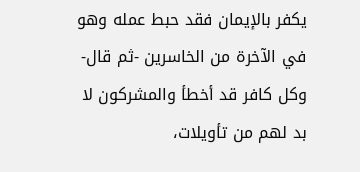يكفر بالإيمان فقد حبط عمله وهو في الآخرة من الخاسرين -ثم قال- وكل كافر قد أخطأ والمشركون لا بد لهم من تأويلات،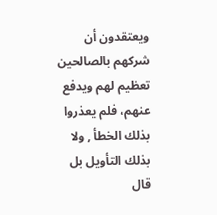ويعتقدون أن شركهم بالصالحين تعظيم لهم ويدفع عنهم، فلم يعذروا بذلك الخطأ , ولا بذلك التأويل بل قال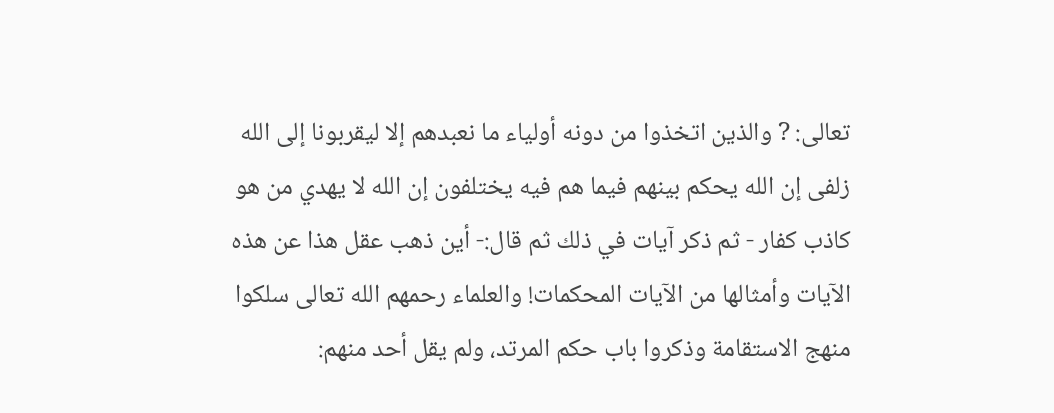تعالى: ? والذين اتخذوا من دونه أولياء ما نعبدهم إلا ليقربونا إلى الله زلفى إن الله يحكم بينهم فيما هم فيه يختلفون إن الله لا يهدي من هو كاذب كفار - ثم ذكر آيات في ذلك ثم قال:- أين ذهب عقل هذا عن هذه الآيات وأمثالها من الآيات المحكمات! والعلماء رحمهم الله تعالى سلكوا منهج الاستقامة وذكروا باب حكم المرتد، ولم يقل أحد منهم: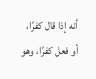أنه إذا قال كفرًا، أو فعل كفرًا، وهو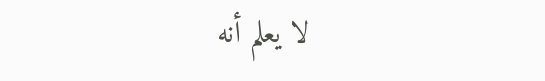لا يعلم أنه